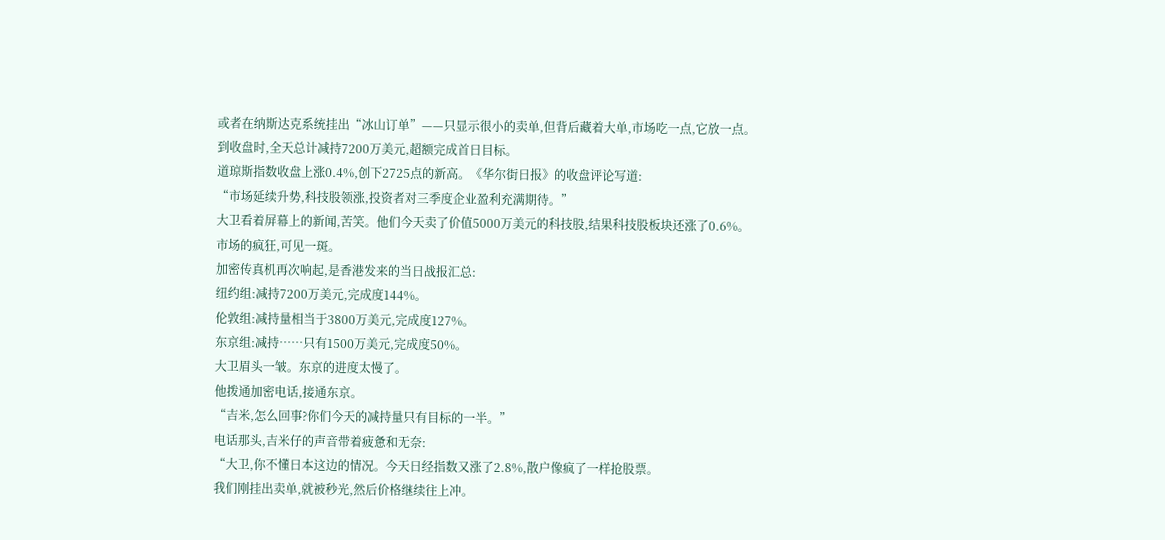或者在纳斯达克系统挂出“冰山订单”——只显示很小的卖单,但背后藏着大单,市场吃一点,它放一点。
到收盘时,全天总计减持7200万美元,超额完成首日目标。
道琼斯指数收盘上涨0.4%,创下2725点的新高。《华尔街日报》的收盘评论写道:
“市场延续升势,科技股领涨,投资者对三季度企业盈利充满期待。”
大卫看着屏幕上的新闻,苦笑。他们今天卖了价值5000万美元的科技股,结果科技股板块还涨了0.6%。
市场的疯狂,可见一斑。
加密传真机再次响起,是香港发来的当日战报汇总:
纽约组:减持7200万美元,完成度144%。
伦敦组:减持量相当于3800万美元,完成度127%。
东京组:减持……只有1500万美元,完成度50%。
大卫眉头一皱。东京的进度太慢了。
他拨通加密电话,接通东京。
“吉米,怎么回事?你们今天的减持量只有目标的一半。”
电话那头,吉米仔的声音带着疲惫和无奈:
“大卫,你不懂日本这边的情况。今天日经指数又涨了2.8%,散户像疯了一样抢股票。
我们刚挂出卖单,就被秒光,然后价格继续往上冲。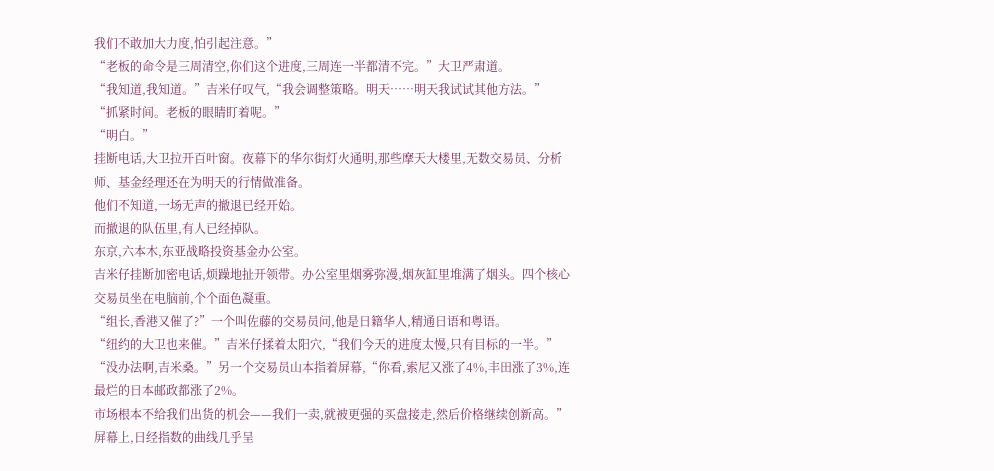我们不敢加大力度,怕引起注意。”
“老板的命令是三周清空,你们这个进度,三周连一半都清不完。”大卫严肃道。
“我知道,我知道。”吉米仔叹气,“我会调整策略。明天……明天我试试其他方法。”
“抓紧时间。老板的眼睛盯着呢。”
“明白。”
挂断电话,大卫拉开百叶窗。夜幕下的华尔街灯火通明,那些摩天大楼里,无数交易员、分析师、基金经理还在为明天的行情做准备。
他们不知道,一场无声的撤退已经开始。
而撤退的队伍里,有人已经掉队。
东京,六本木,东亚战略投资基金办公室。
吉米仔挂断加密电话,烦躁地扯开领带。办公室里烟雾弥漫,烟灰缸里堆满了烟头。四个核心交易员坐在电脑前,个个面色凝重。
“组长,香港又催了?”一个叫佐藤的交易员问,他是日籍华人,精通日语和粤语。
“纽约的大卫也来催。”吉米仔揉着太阳穴,“我们今天的进度太慢,只有目标的一半。”
“没办法啊,吉米桑。”另一个交易员山本指着屏幕,“你看,索尼又涨了4%,丰田涨了3%,连最烂的日本邮政都涨了2%。
市场根本不给我们出货的机会——我们一卖,就被更强的买盘接走,然后价格继续创新高。”
屏幕上,日经指数的曲线几乎呈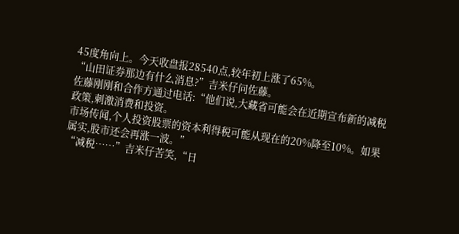45度角向上。今天收盘报28540点,较年初上涨了65%。
“山田证券那边有什么消息?”吉米仔问佐藤。
佐藤刚刚和合作方通过电话:“他们说,大藏省可能会在近期宣布新的减税政策,刺激消费和投资。
市场传闻,个人投资股票的资本利得税可能从现在的20%降至10%。如果属实,股市还会再涨一波。”
“减税……”吉米仔苦笑,“日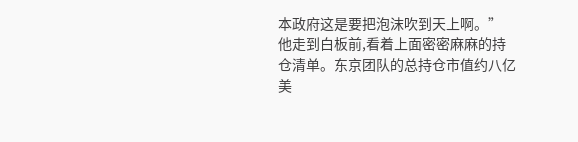本政府这是要把泡沫吹到天上啊。”
他走到白板前,看着上面密密麻麻的持仓清单。东京团队的总持仓市值约八亿美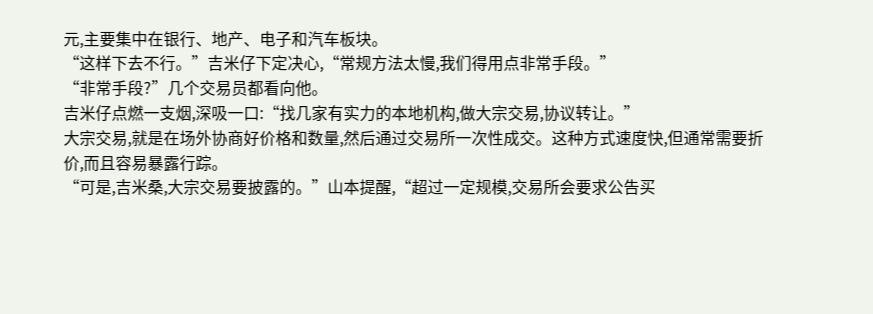元,主要集中在银行、地产、电子和汽车板块。
“这样下去不行。”吉米仔下定决心,“常规方法太慢,我们得用点非常手段。”
“非常手段?”几个交易员都看向他。
吉米仔点燃一支烟,深吸一口:“找几家有实力的本地机构,做大宗交易,协议转让。”
大宗交易,就是在场外协商好价格和数量,然后通过交易所一次性成交。这种方式速度快,但通常需要折价,而且容易暴露行踪。
“可是,吉米桑,大宗交易要披露的。”山本提醒,“超过一定规模,交易所会要求公告买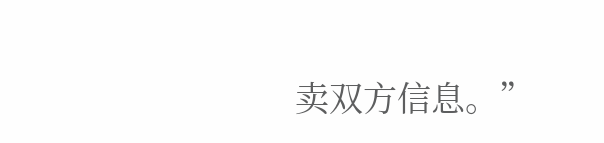卖双方信息。”